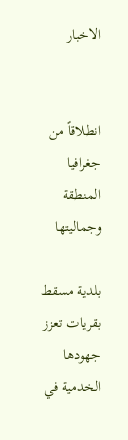الاخبار


انطلاقاً من جغرافيا المنطقة وجماليتها

بلدية مسقط بقريات تعزز جهودها الخدمية في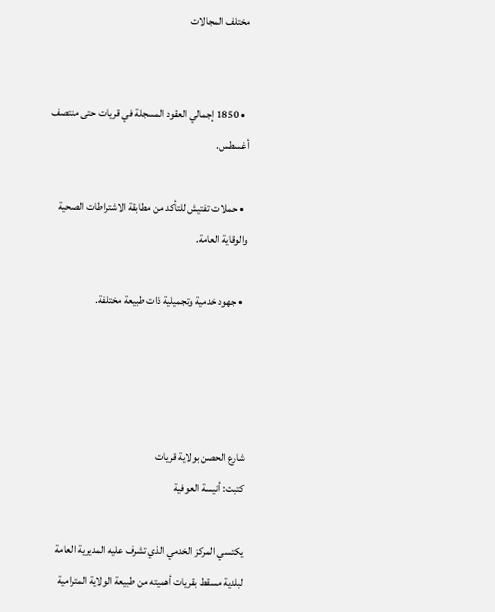مختلف المجالات


  • 1850 إجمالي العقود المسجلة في قريات حتى منتصف أغسطس.

  • حملات تفتيش للتأكد من مطابقة الاشتراطات الصحية والوقاية العامة.

  • جهود خدمية وتجميلية ذات طبيعة مختلفة.




شارع الحصن بولاية قريات
كتبت: أنيسة العوفية

يكتسي المركز الخدمي الذي تشرف عليه المديرية العامة لبلدية مسقط بقريات أهميته من طبيعة الولاية المترامية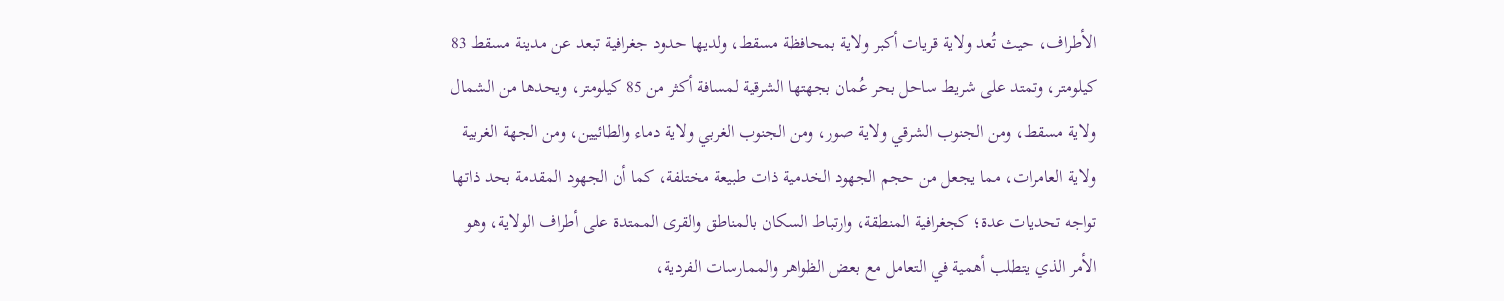الأطراف، حيث تُعد ولاية قريات أكبر ولاية بمحافظة مسقط، ولديها حدود جغرافية تبعد عن مدينة مسقط 83 كيلومتر، وتمتد على شريط ساحل بحر عُمان بجهتها الشرقية لمسافة أكثر من 85 كيلومتر، ويحدها من الشمال ولاية مسقط، ومن الجنوب الشرقي ولاية صور، ومن الجنوب الغربي ولاية دماء والطائيين، ومن الجهة الغربية ولاية العامرات، مما يجعل من حجم الجهود الخدمية ذات طبيعة مختلفة، كما أن الجهود المقدمة بحد ذاتها تواجه تحديات عدة؛ كجغرافية المنطقة، وارتباط السكان بالمناطق والقرى الممتدة على أطراف الولاية، وهو الأمر الذي يتطلب أهمية في التعامل مع بعض الظواهر والممارسات الفردية،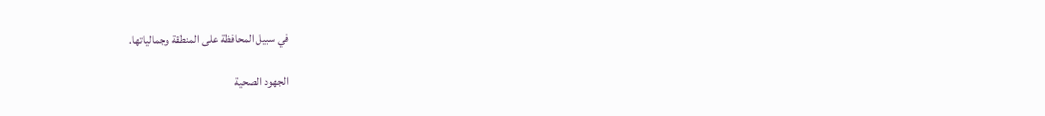في سبيل المحافظة على المنطقة وجمالياتها.

الجهود الصحية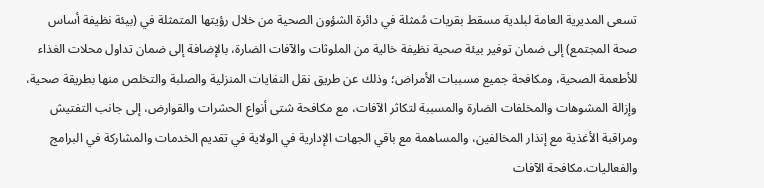تسعى المديرية العامة لبلدية مسقط بقريات مُمثلة في دائرة الشؤون الصحية من خلال رؤيتها المتمثلة في (بيئة نظيفة أساس صحة المجتمع) إلى ضمان توفير بيئة صحية نظيفة خالية من الملوثات والآفات الضارة، بالإضافة إلى ضمان تداول محلات الغذاء للأطعمة الصحية، ومكافحة جميع مسببات الأمراض؛ وذلك عن طريق نقل النفايات المنزلية والصلبة والتخلص منها بطريقة صحية، وإزالة المشوهات والمخلفات الضارة والمسببة لتكاثر الآفات، مع مكافحة شتى أنواع الحشرات والقوارض، إلى جانب التفتيش ومراقبة الأغذية مع إنذار المخالفين، والمساهمة مع باقي الجهات الإدارية في الولاية في تقديم الخدمات والمشاركة في البرامج والفعاليات.مكافحة الآفات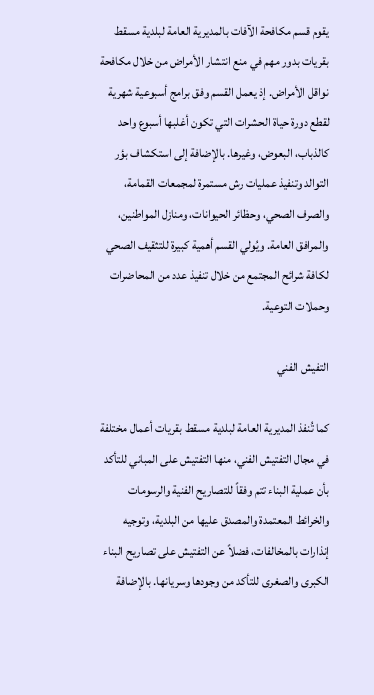يقوم قسم مكافحة الآفات بالمديرية العامة لبلدية مسقط بقريات بدور مهم في منع انتشار الأمراض من خلال مكافحة نواقل الأمراض. إذ يعمل القسم وفق برامج أسبوعية شهرية لقطع دورة حياة الحشرات التي تكون أغلبها أسبوع واحد كالذباب، البعوض، وغيرها. بالإضافة إلى استكشاف بؤر التوالد وتنفيذ عمليات رش مستمرة لمجمعات القمامة، والصرف الصحي، وحظائر الحيوانات، ومنازل المواطنين، والمرافق العامة. ويُولي القسم أهمية كبيرة للتثقيف الصحي لكافة شرائح المجتمع من خلال تنفيذ عدد من المحاضرات وحملات التوعية.

التفيش الفني

كما تُنفذ المديرية العامة لبلدية مسقط بقريات أعمال مختلفة في مجال التفتيش الفني، منها التفتيش على المباني للتأكد بأن عملية البناء تتم وفقاً للتصاريح الفنية والرسومات والخرائط المعتمدة والمصدق عليها من البلدية، وتوجيه إنذارات بالمخالفات، فضلاً عن التفتيش على تصاريح البناء الكبرى والصغرى للتأكد من وجودها وسريانها. بالإضافة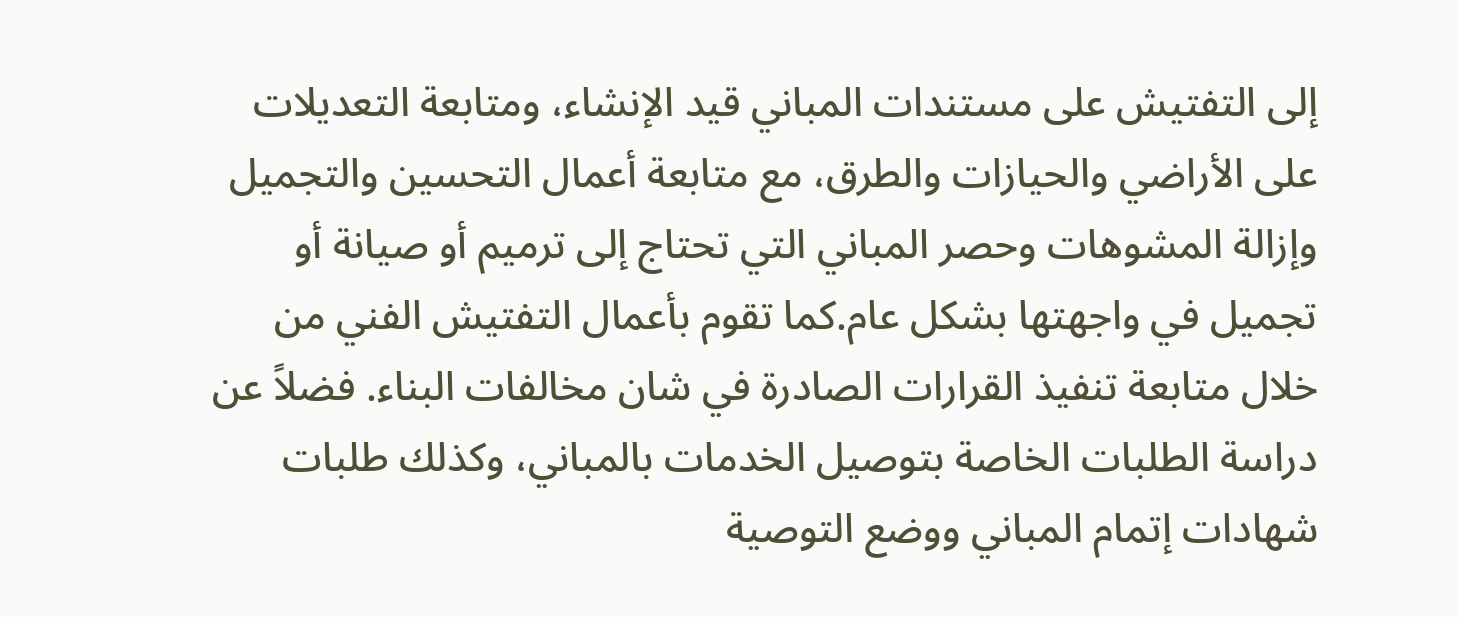إلى التفتيش على مستندات المباني قيد الإنشاء، ومتابعة التعديلات على الأراضي والحيازات والطرق، مع متابعة أعمال التحسين والتجميل وإزالة المشوهات وحصر المباني التي تحتاج إلى ترميم أو صيانة أو تجميل في واجهتها بشكل عام.كما تقوم بأعمال التفتيش الفني من خلال متابعة تنفيذ القرارات الصادرة في شان مخالفات البناء. فضلاً عن دراسة الطلبات الخاصة بتوصيل الخدمات بالمباني، وكذلك طلبات شهادات إتمام المباني ووضع التوصية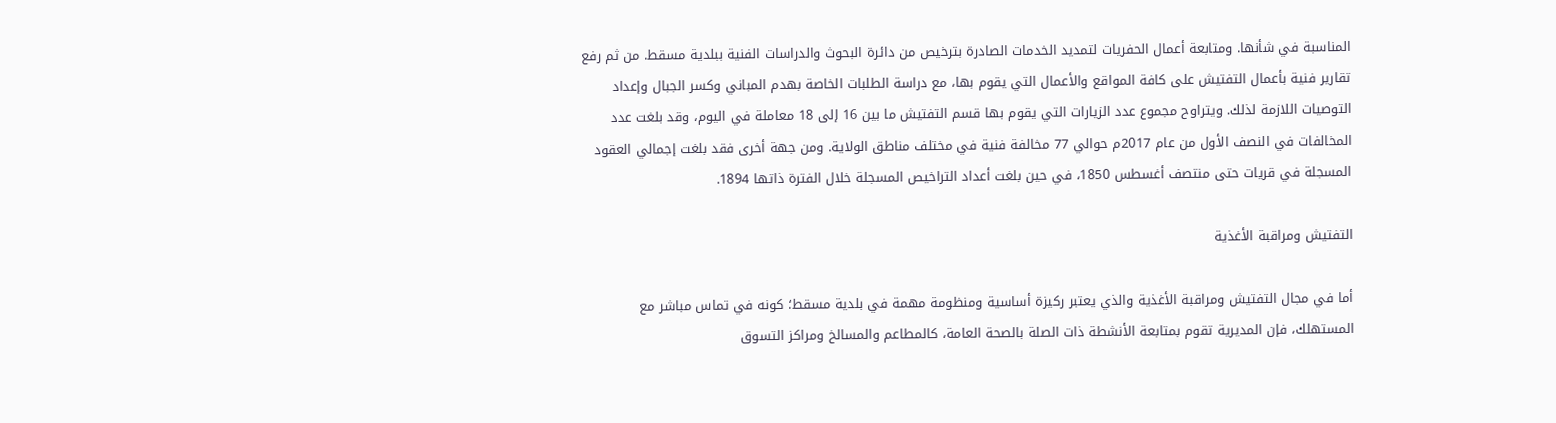المناسبة في شأنها. ومتابعة أعمال الحفريات لتمديد الخدمات الصادرة بترخيص من دائرة البحوث والدراسات الفنية ببلدية مسقط. من ثم رفع تقارير فنية بأعمال التفتيش على كافة المواقع والأعمال التي يقوم بها، مع دراسة الطلبات الخاصة بهدم المباني وكسر الجبال وإعداد التوصيات اللازمة لذلك. ويتراوح مجموع عدد الزيارات التي يقوم بها قسم التفتيش ما بين 16 إلى 18 معاملة في اليوم، وقد بلغت عدد المخالفات في النصف الأول من عام 2017م حوالي 77 مخالفة فنية في مختلف مناطق الولاية. ومن جهة أخرى فقد بلغت إجمالي العقود المسجلة في قريات حتى منتصف أغسطس 1850، في حين بلغت أعداد التراخيص المسجلة خلال الفترة ذاتها 1894.

التفتيش ومراقبة الأغذية

أما في مجال التفتيش ومراقبة الأغذية والذي يعتبر ركيزة أساسية ومنظومة مهمة في بلدية مسقط؛ كونه في تماس مباشر مع المستهلك، فإن المديرية تقوم بمتابعة الأنشطة ذات الصلة بالصحة العامة، كالمطاعم والمسالخ ومراكز التسوق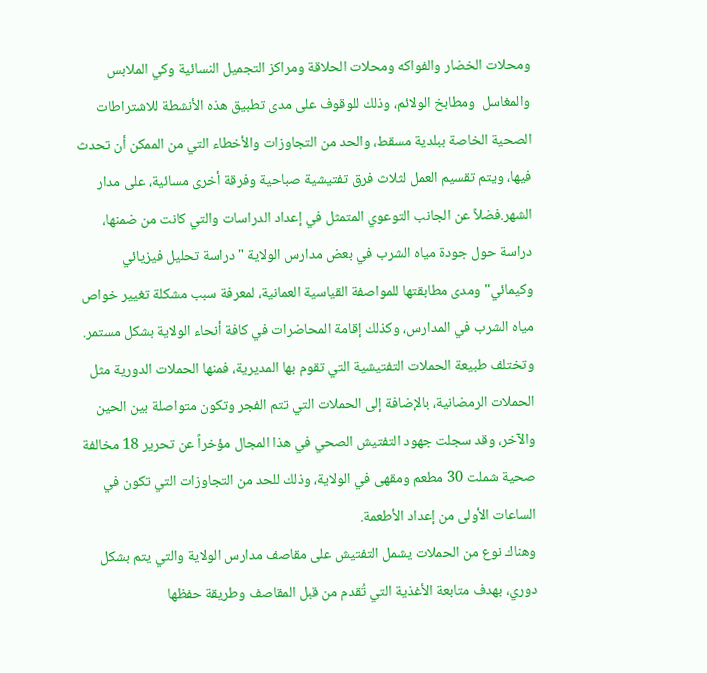ومحلات الخضار والفواكه ومحلات الحلاقة ومراكز التجميل النسائية وكي الملابس والمغاسل  ومطابخ الولائم، وذلك للوقوف على مدى تطبيق هذه الأنشطة للاشتراطات الصحية الخاصة ببلدية مسقط، والحد من التجاوزات والأخطاء التي من الممكن أن تحدث فيها، ويتم تقسيم العمل لثلاث فرق تفتيشية صباحية وفرقة أخرى مسائية، على مدار الشهر.فضلاً عن الجانب التوعوي المتمثل في إعداد الدراسات والتي كانت من ضمنها، دراسة حول جودة مياه الشرب في بعض مدارس الولاية "دراسة تحليل فيزيائي وكيمائي" ومدى مطابقتها للمواصفة القياسية العمانية، لمعرفة سبب مشكلة تغيير خواص مياه الشرب في المدارس، وكذلك إقامة المحاضرات في كافة أنحاء الولاية بشكل مستمر. وتختلف طبيعة الحملات التفتيشية التي تقوم بها المديرية، فمنها الحملات الدورية مثل الحملات الرمضانية، بالإضافة إلى الحملات التي تتم الفجر وتكون متواصلة بين الحين والآخر، وقد سجلت جهود التفتيش الصحي في هذا المجال مؤخراً عن تحرير 18 مخالفة صحية شملت 30 مطعم ومقهى في الولاية، وذلك للحد من التجاوزات التي تكون في الساعات الأولى من إعداد الأطعمة.
وهناك نوع من الحملات يشمل التفتيش على مقاصف مدارس الولاية والتي يتم بشكل دوري، بهدف متابعة الأغذية التي تُقدم من قبل المقاصف وطريقة حفظها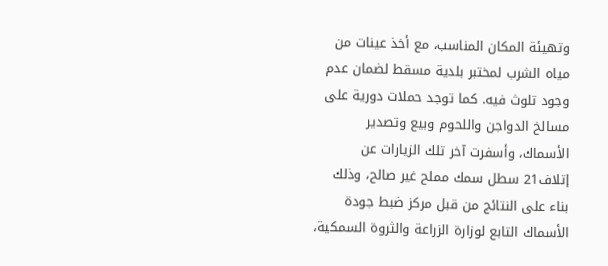وتهيئة المكان المناسب، مع أخذ عينات من مياه الشرب لمختبر بلدية مسقط لضمان عدم وجود تلوث فيه. كما توجد حملات دورية على مسالخ الدواجن واللحوم وبيع وتصدير الأسماك، وأسفرت آخر تلك الزيارات عن إتلاف21 سطل سمك مملح غير صالح، وذلك بناء على النتائج من قبل مركز ضبط جودة الأسماك التابع لوزارة الزراعة والثروة السمكية،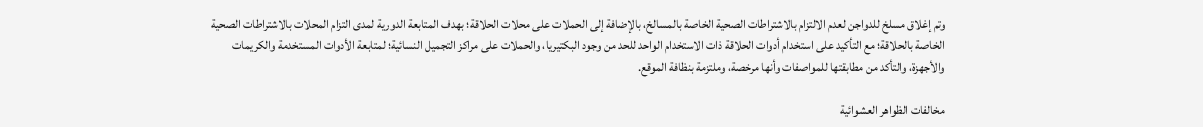وتم إغلاق مسلخ للدواجن لعدم الالتزام بالاشتراطات الصحية الخاصة بالمسالخ، بالإضافة إلى الحملات على محلات الحلاقة؛ بهدف المتابعة الدورية لمدى التزام المحلات بالاشتراطات الصحية الخاصة بالحلاقة؛ مع التأكيد على استخدام أدوات الحلاقة ذات الاستخدام الواحد للحد من وجود البكتيريا، والحملات على مراكز التجميل النسائية؛ لمتابعة الأدوات المستخدمة والكريمات والأجهزة، والتأكد من مطابقتها للمواصفات وأنها مرخصة، وملتزمة بنظافة الموقع.

مخالفات الظواهر العشوائية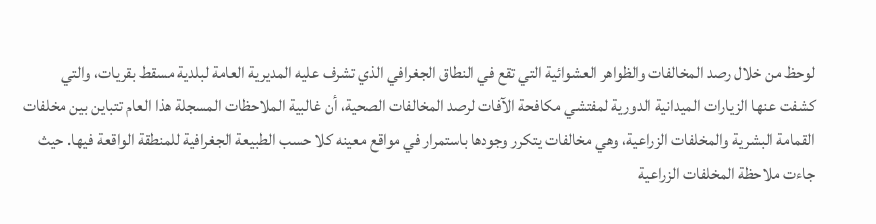لوحظ من خلال رصد المخالفات والظواهر العشوائية التي تقع في النطاق الجغرافي الذي تشرف عليه المديرية العامة لبلدية مسقط بقريات، والتي كشفت عنها الزيارات الميدانية الدورية لمفتشي مكافحة الآفات لرصد المخالفات الصحية، أن غالبية الملاحظات المسجلة هذا العام تتباين بين مخلفات القمامة البشرية والمخلفات الزراعية، وهي مخالفات يتكرر وجودها باستمرار في مواقع معينه كلا حسب الطبيعة الجغرافية للمنطقة الواقعة فيها. حيث جاءت ملاحظة المخلفات الزراعية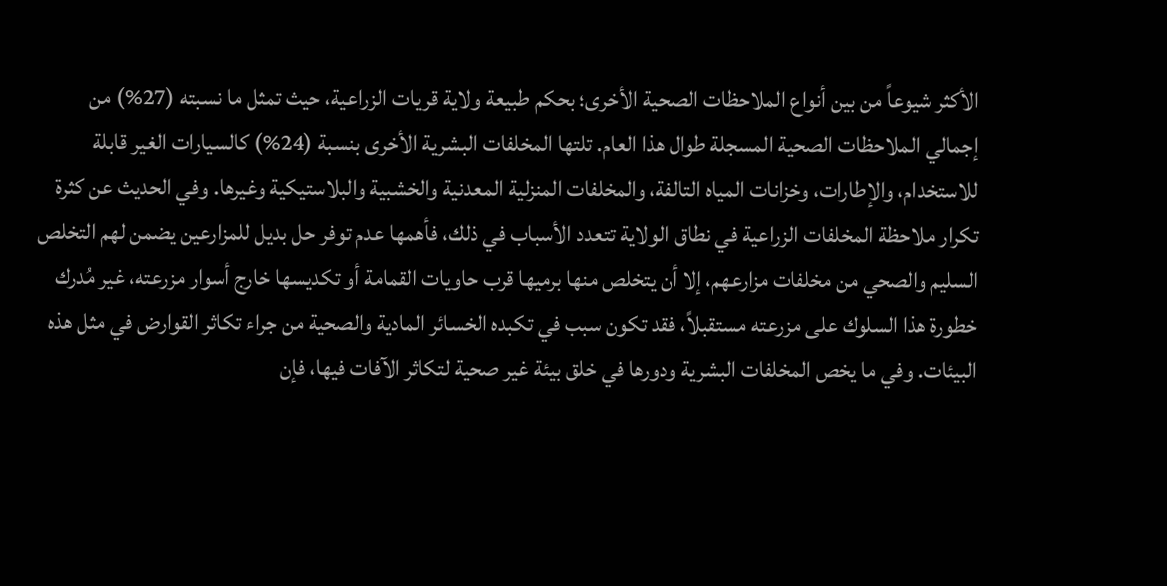الأكثر شيوعاً من بين أنواع الملاحظات الصحية الأخرى؛ بحكم طبيعة ولاية قريات الزراعية، حيث تمثل ما نسبته (27%) من إجمالي الملاحظات الصحية المسجلة طوال هذا العام. تلتها المخلفات البشرية الأخرى بنسبة (24%) كالسيارات الغير قابلة للاستخدام، والإطارات، وخزانات المياه التالفة، والمخلفات المنزلية المعدنية والخشبية والبلاستيكية وغيرها. وفي الحديث عن كثرة تكرار ملاحظة المخلفات الزراعية في نطاق الولاية تتعدد الأسباب في ذلك، فأهمها عدم توفر حل بديل للمزارعين يضمن لهم التخلص السليم والصحي من مخلفات مزارعهم، إلا أن يتخلص منها برميها قرب حاويات القمامة أو تكديسها خارج أسوار مزرعته، غير مُدرك خطورة هذا السلوك على مزرعته مستقبلاً، فقد تكون سبب في تكبده الخسائر المادية والصحية من جراء تكاثر القوارض في مثل هذه البيئات. وفي ما يخص المخلفات البشرية ودورها في خلق بيئة غير صحية لتكاثر الآفات فيها، فإن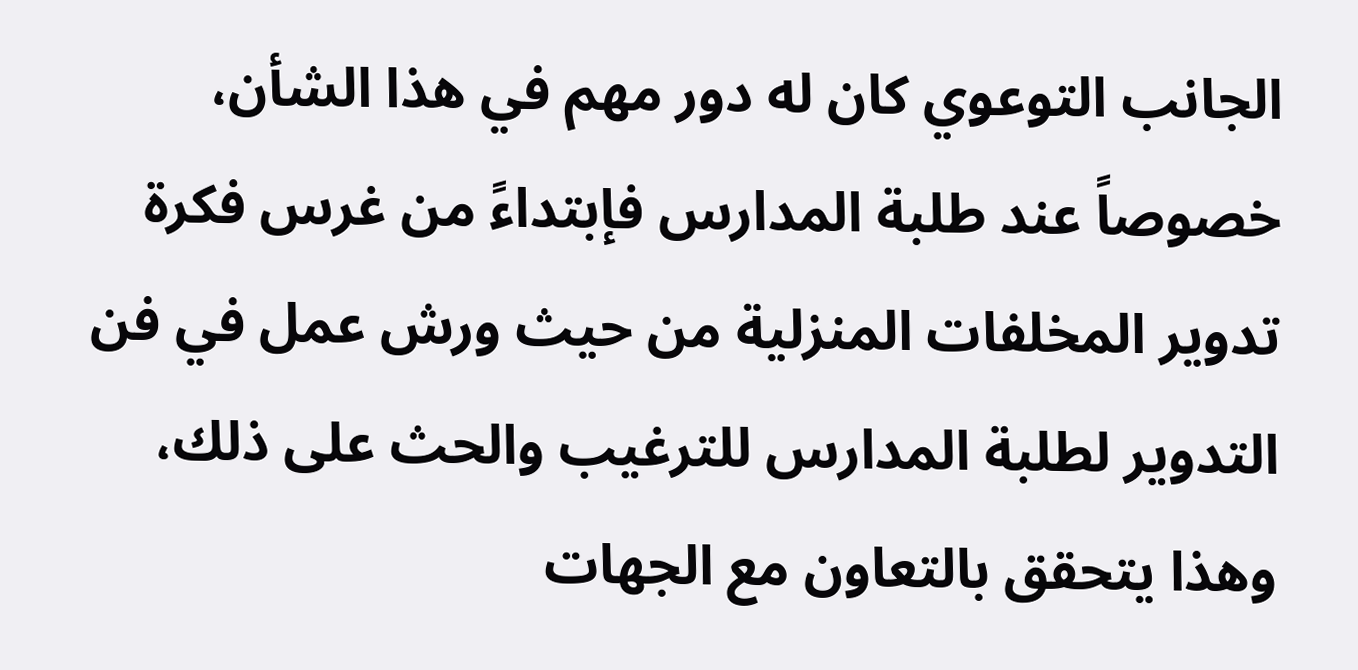الجانب التوعوي كان له دور مهم في هذا الشأن، خصوصاً عند طلبة المدارس فإبتداءً من غرس فكرة تدوير المخلفات المنزلية من حيث ورش عمل في فن التدوير لطلبة المدارس للترغيب والحث على ذلك، وهذا يتحقق بالتعاون مع الجهات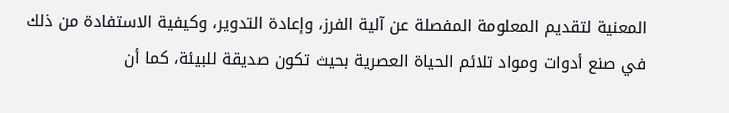المعنية لتقديم المعلومة المفصلة عن آلية الفرز، وإعادة التدوير، وكيفية الاستفادة من ذلك في صنع أدوات ومواد تلائم الحياة العصرية بحيث تكون صديقة للبيئة، كما أن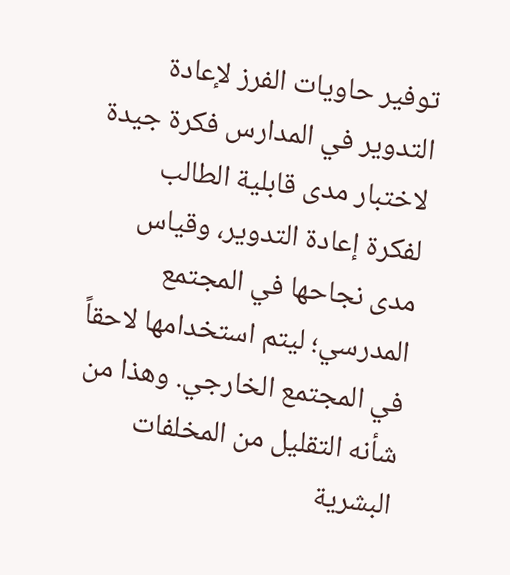توفير حاويات الفرز لإعادة التدوير في المدارس فكرة جيدة لاختبار مدى قابلية الطالب لفكرة إعادة التدوير، وقياس مدى نجاحها في المجتمع المدرسي؛ ليتم استخدامها لاحقاً في المجتمع الخارجي. وهذا من شأنه التقليل من المخلفات البشرية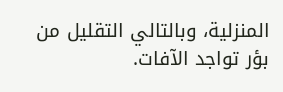المنزلية، وبالتالي التقليل من بؤر تواجد الآفات.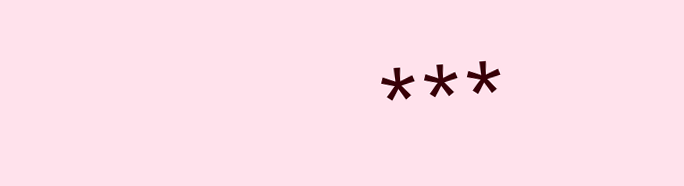***